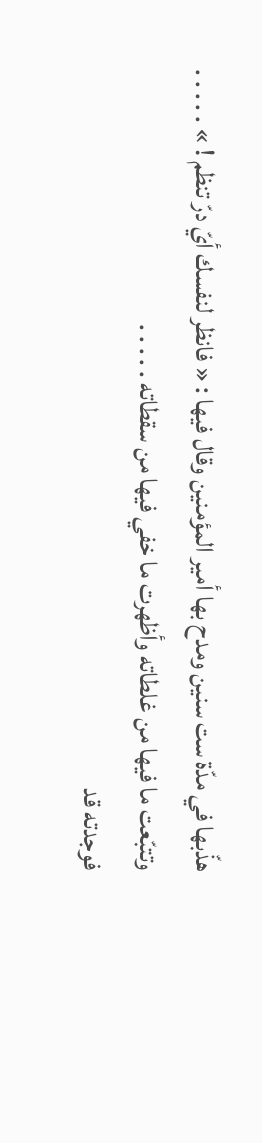هذّبها في مدّة ست سنين ومدح بها أمير المؤمنين وقال فيها : « فانظر لنفسك أيّ درّ تنظم ! » . . . . .
وتتبّعت ما فيها من غلطاته وأظهرت ما خفي فيها من سقطاته . . . . .
فوجدته قد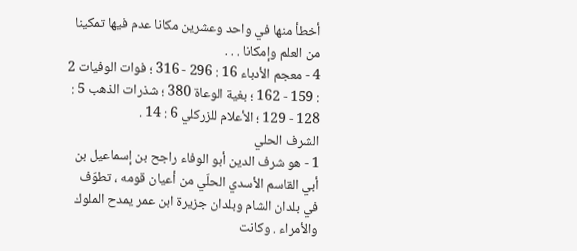أخطأ منها في واحد وعشرين مكانا عدم فيها تمكينا من العلم وإمكانا . . .
4 - معجم الأدباء 16 : 296 - 316 ؛ فوات الوفيات 2 : 159 - 162 ؛ بغية الوعاة 380 ؛ شذرات الذهب 5 : 128 - 129 ؛ الأعلام للزركلي 6 : 14 .
الشرف الحلي
1 - هو شرف الدين أبو الوفاء راجح بن إسماعيل بن أبي القاسم الأسدي الحلّي من أعيان قومه ، تطوّف في بلدان الشام وبلدان جزيرة ابن عمر يمدح الملوك والأمراء . وكانت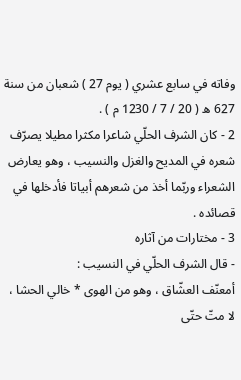وفاته في سابع عشري ( يوم 27 ) شعبان من سنة 627 ه ( 20 / 7 / 1230 م ) .
2 - كان الشرف الحلّي شاعرا مكثرا مطيلا يصرّف شعره في المديح والغزل والنسيب ، وهو يعارض الشعراء وربّما أخذ من شعرهم أبياتا فأدخلها في قصائده .
3 - مختارات من آثاره
- قال الشرف الحلّي في النسيب :
أمعنّف العشّاق ، وهو من الهوى * خالي الحشا ، لا متّ حتّى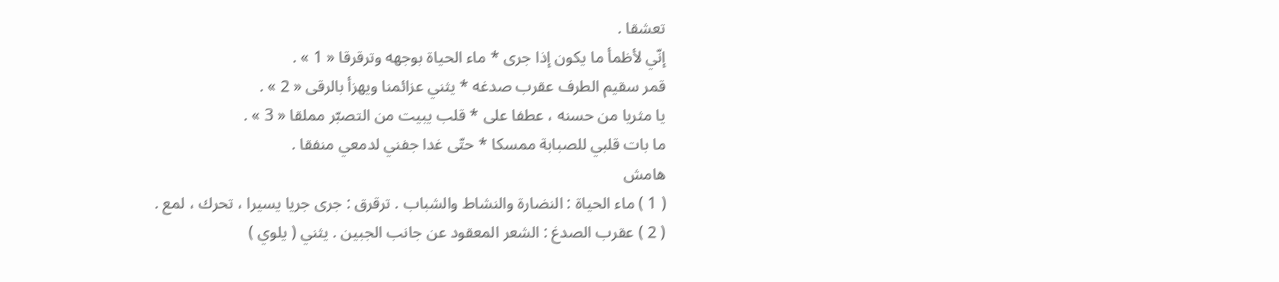تعشقا .
إنّي لأظمأ ما يكون إذا جرى * ماء الحياة بوجهه وترقرقا « 1 » .
قمر سقيم الطرف عقرب صدغه * يثني عزائمنا ويهزأ بالرقى « 2 » .
يا مثريا من حسنه ، عطفا على * قلب يبيت من التصبّر مملقا « 3 » .
ما بات قلبي للصبابة ممسكا * حتّى غدا جفني لدمعي منفقا .
هامش
( 1 ) ماء الحياة : النضارة والنشاط والشباب . ترقرق : جرى جريا يسيرا ، تحرك ، لمع .
( 2 ) عقرب الصدغ : الشعر المعقود عن جانب الجبين . يثني ( يلوي )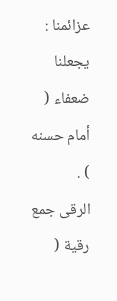عزائمنا : يجعلنا ضعفاء ( أمام حسنه ) .
الرقى جمع رقية (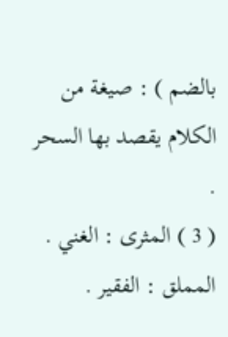بالضم ) : صيغة من الكلام يقصد بها السحر .
( 3 ) المثرى : الغني . المملق : الفقير .